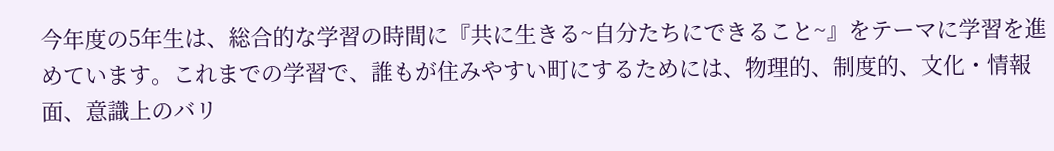今年度の5年生は、総合的な学習の時間に『共に生きる~自分たちにできること~』をテーマに学習を進めています。これまでの学習で、誰もが住みやすい町にするためには、物理的、制度的、文化・情報面、意識上のバリ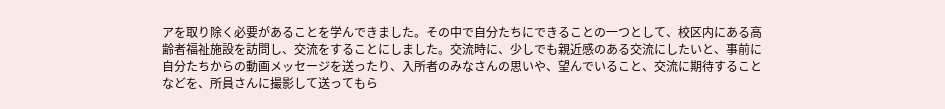アを取り除く必要があることを学んできました。その中で自分たちにできることの一つとして、校区内にある高齢者福祉施設を訪問し、交流をすることにしました。交流時に、少しでも親近感のある交流にしたいと、事前に自分たちからの動画メッセージを送ったり、入所者のみなさんの思いや、望んでいること、交流に期待することなどを、所員さんに撮影して送ってもら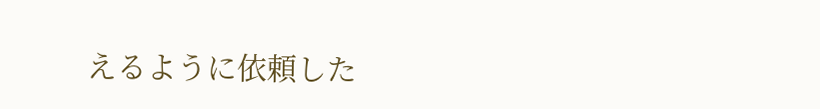えるように依頼した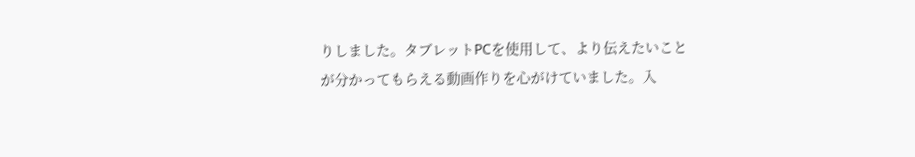りしました。タブレットPCを使用して、より伝えたいことが分かってもらえる動画作りを心がけていました。入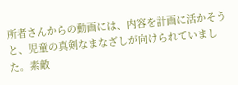所者さんからの動画には、内容を計画に活かそうと、児童の真剣なまなざしが向けられていました。素敵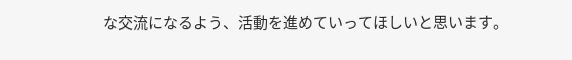な交流になるよう、活動を進めていってほしいと思います。